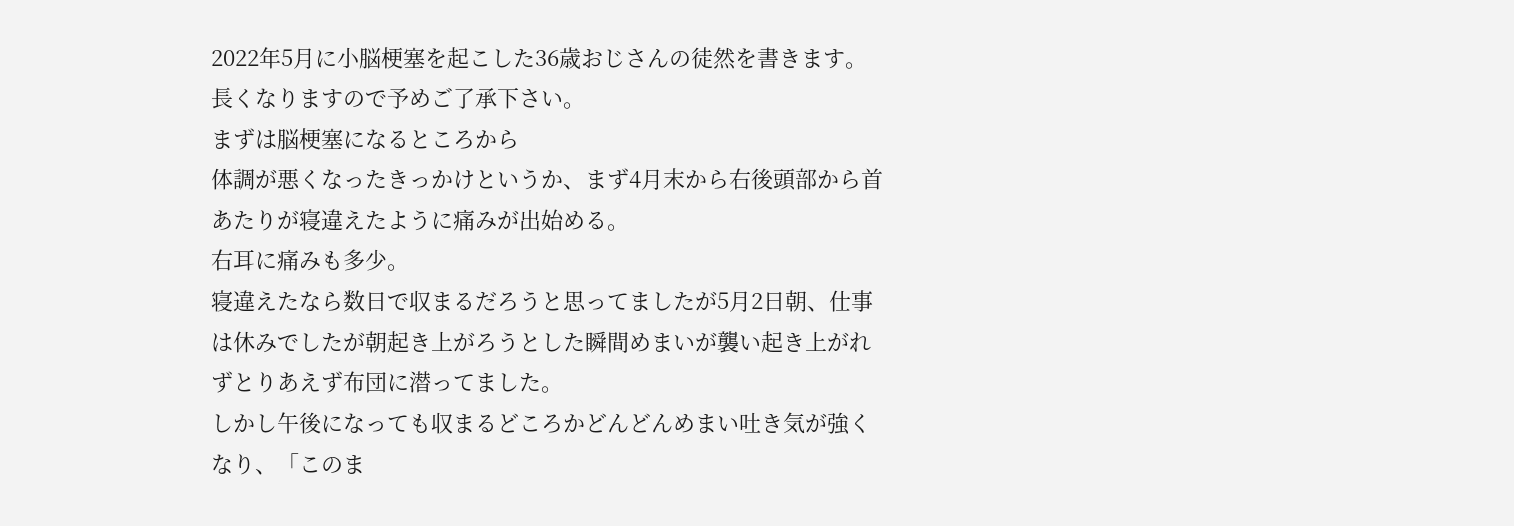2022年5月に小脳梗塞を起こした36歳おじさんの徒然を書きます。
長くなりますので予めご了承下さい。
まずは脳梗塞になるところから
体調が悪くなったきっかけというか、まず4月末から右後頭部から首あたりが寝違えたように痛みが出始める。
右耳に痛みも多少。
寝違えたなら数日で収まるだろうと思ってましたが5月2日朝、仕事は休みでしたが朝起き上がろうとした瞬間めまいが襲い起き上がれずとりあえず布団に潜ってました。
しかし午後になっても収まるどころかどんどんめまい吐き気が強くなり、「このま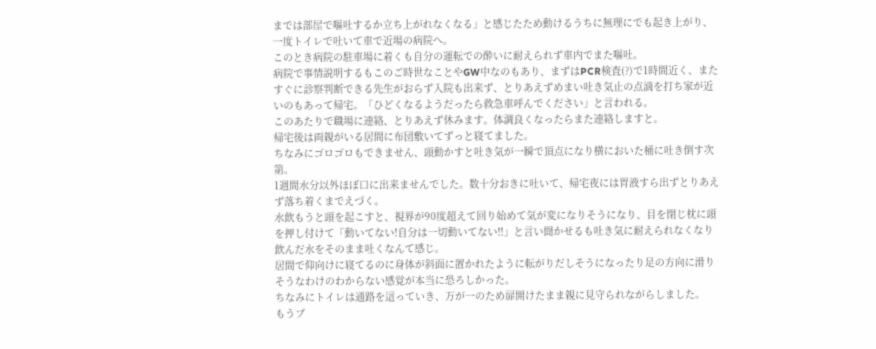までは部屋で嘔吐するか立ち上がれなくなる」と感じたため動けるうちに無理にでも起き上がり、一度トイレで吐いて車で近場の病院へ。
このとき病院の駐車場に着くも自分の運転での酔いに耐えられず車内でまた嘔吐。
病院で事情説明するもこのご時世なことやGW中なのもあり、まずはPCR検査(?)で1時間近く、またすぐに診察判断できる先生がおらず入院も出来ず、とりあえずめまい吐き気止の点滴を打ち家が近いのもあって帰宅。「ひどくなるようだったら救急車呼んでください」と言われる。
このあたりで職場に連絡、とりあえず休みます。体調良くなったらまた連絡しますと。
帰宅後は両親がいる居間に布団敷いてずっと寝てました。
ちなみにゴロゴロもできません、頭動かすと吐き気が一瞬で頂点になり横においた桶に吐き倒す次第。
1週間水分以外ほぼ口に出来ませんでした。数十分おきに吐いて、帰宅夜には胃液すら出ずとりあえず落ち着くまでえづく。
水飲もうと頭を起こすと、視界が90度超えて回り始めて気が変になりそうになり、目を閉じ枕に頭を押し付けて「動いてない!自分は一切動いてない!!」と言い聞かせるも吐き気に耐えられなくなり飲んだ水をそのまま吐くなんて感じ。
居間で仰向けに寝てるのに身体が斜面に置かれたように転がりだしそうになったり足の方向に滑りそうなわけのわからない感覚が本当に恐ろしかった。
ちなみにトイレは通路を這っていき、万が一のため扉開けたまま親に見守られながらしました。
もうブ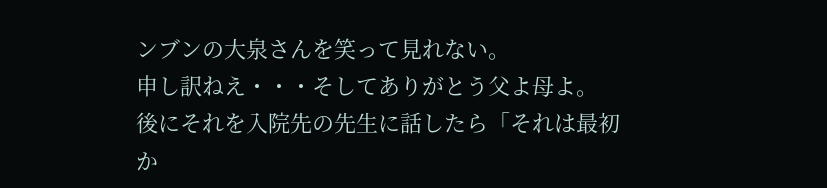ンブンの大泉さんを笑って見れない。
申し訳ねえ・・・そしてありがとう父よ母よ。
後にそれを入院先の先生に話したら「それは最初か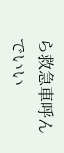ら救急車呼んでいい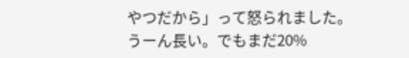やつだから」って怒られました。
うーん長い。でもまだ20%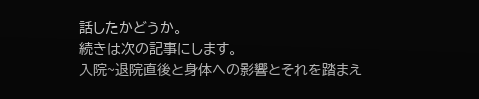話したかどうか。
続きは次の記事にします。
入院~退院直後と身体への影響とそれを踏まえ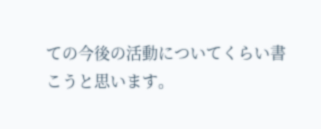ての今後の活動についてくらい書こうと思います。